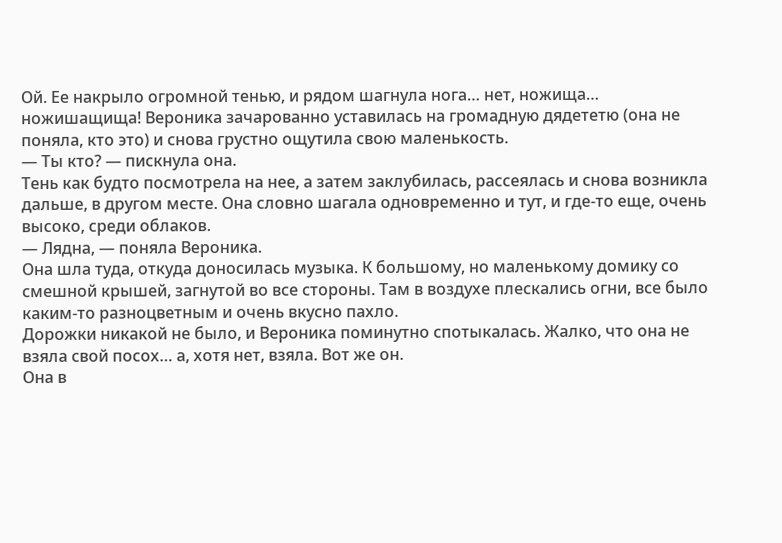Ой. Ее накрыло огромной тенью, и рядом шагнула нога… нет, ножища… ножишащища! Вероника зачарованно уставилась на громадную дядететю (она не поняла, кто это) и снова грустно ощутила свою маленькость.
— Ты кто? — пискнула она.
Тень как будто посмотрела на нее, а затем заклубилась, рассеялась и снова возникла дальше, в другом месте. Она словно шагала одновременно и тут, и где-то еще, очень высоко, среди облаков.
— Лядна, — поняла Вероника.
Она шла туда, откуда доносилась музыка. К большому, но маленькому домику со смешной крышей, загнутой во все стороны. Там в воздухе плескались огни, все было каким-то разноцветным и очень вкусно пахло.
Дорожки никакой не было, и Вероника поминутно спотыкалась. Жалко, что она не взяла свой посох… а, хотя нет, взяла. Вот же он.
Она в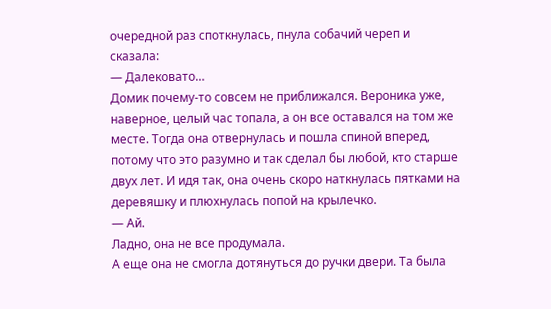очередной раз споткнулась, пнула собачий череп и сказала:
— Далековато…
Домик почему-то совсем не приближался. Вероника уже, наверное, целый час топала, а он все оставался на том же месте. Тогда она отвернулась и пошла спиной вперед, потому что это разумно и так сделал бы любой, кто старше двух лет. И идя так, она очень скоро наткнулась пятками на деревяшку и плюхнулась попой на крылечко.
— Ай.
Ладно, она не все продумала.
А еще она не смогла дотянуться до ручки двери. Та была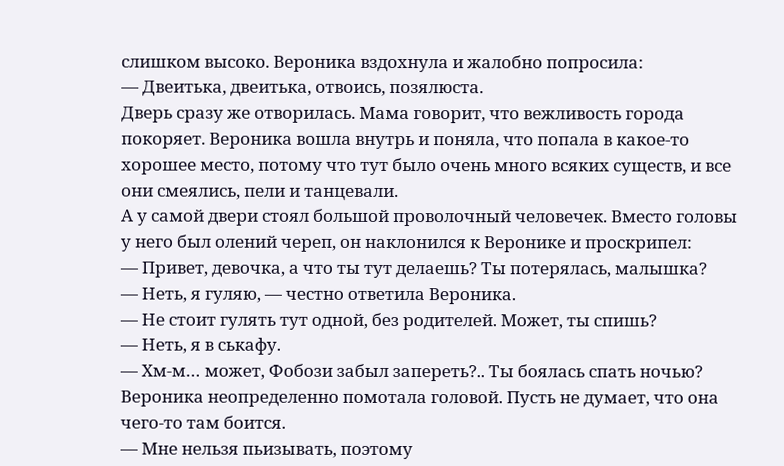слишком высоко. Вероника вздохнула и жалобно попросила:
— Двеитька, двеитька, отвоись, позялюста.
Дверь сразу же отворилась. Мама говорит, что вежливость города покоряет. Вероника вошла внутрь и поняла, что попала в какое-то хорошее место, потому что тут было очень много всяких существ, и все они смеялись, пели и танцевали.
А у самой двери стоял большой проволочный человечек. Вместо головы у него был олений череп, он наклонился к Веронике и проскрипел:
— Привет, девочка, а что ты тут делаешь? Ты потерялась, малышка?
— Неть, я гуляю, — честно ответила Вероника.
— Не стоит гулять тут одной, без родителей. Может, ты спишь?
— Неть, я в ськафу.
— Хм-м… может, Фобози забыл запереть?.. Ты боялась спать ночью?
Вероника неопределенно помотала головой. Пусть не думает, что она чего-то там боится.
— Мне нельзя пьизывать, поэтому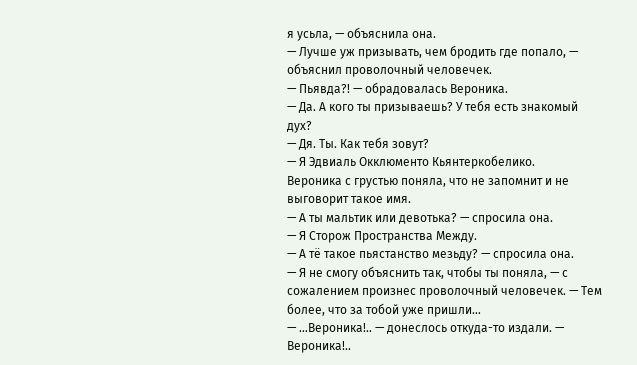я усьла, — объяснила она.
— Лучше уж призывать, чем бродить где попало, — объяснил проволочный человечек.
— Пьявда?! — обрадовалась Вероника.
— Да. А кого ты призываешь? У тебя есть знакомый дух?
— Дя. Ты. Как тебя зовут?
— Я Эдвиаль Окклюменто Кьянтеркобелико.
Вероника с грустью поняла, что не запомнит и не выговорит такое имя.
— А ты мальтик или девотька? — спросила она.
— Я Сторож Пространства Между.
— А тё такое пьястанство мезьду? — спросила она.
— Я не смогу объяснить так, чтобы ты поняла, — с сожалением произнес проволочный человечек. — Тем более, что за тобой уже пришли…
— …Вероника!.. — донеслось откуда-то издали. — Вероника!..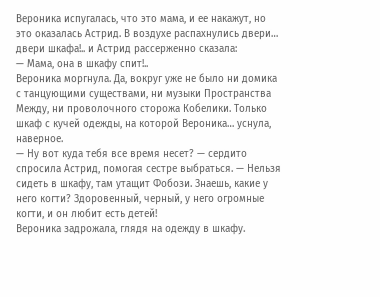Вероника испугалась, что это мама, и ее накажут, но это оказалась Астрид. В воздухе распахнулись двери… двери шкафа!.. и Астрид рассерженно сказала:
— Мама, она в шкафу спит!..
Вероника моргнула. Да, вокруг уже не было ни домика с танцующими существами, ни музыки Пространства Между, ни проволочного сторожа Кобелики. Только шкаф с кучей одежды, на которой Вероника… уснула, наверное.
— Ну вот куда тебя все время несет? — сердито спросила Астрид, помогая сестре выбраться. — Нельзя сидеть в шкафу, там утащит Фобози. Знаешь, какие у него когти? Здоровенный, черный, у него огромные когти, и он любит есть детей!
Вероника задрожала, глядя на одежду в шкафу.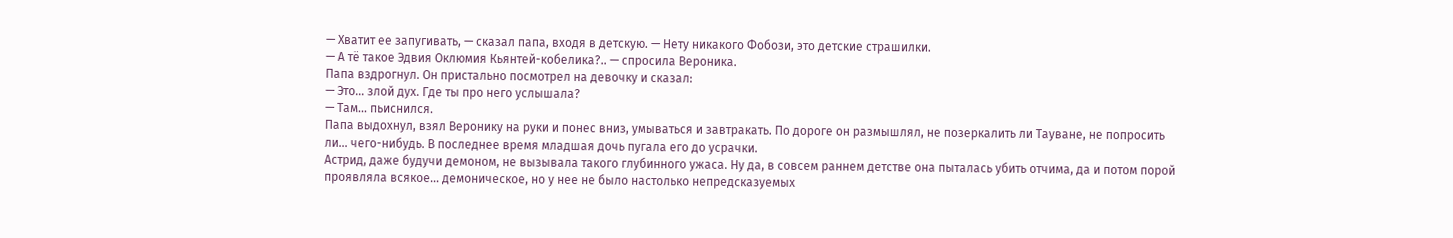— Хватит ее запугивать, — сказал папа, входя в детскую. — Нету никакого Фобози, это детские страшилки.
— А тё такое Эдвия Оклюмия Кьянтей-кобелика?.. — спросила Вероника.
Папа вздрогнул. Он пристально посмотрел на девочку и сказал:
— Это… злой дух. Где ты про него услышала?
— Там… пьиснился.
Папа выдохнул, взял Веронику на руки и понес вниз, умываться и завтракать. По дороге он размышлял, не позеркалить ли Тауване, не попросить ли… чего-нибудь. В последнее время младшая дочь пугала его до усрачки.
Астрид, даже будучи демоном, не вызывала такого глубинного ужаса. Ну да, в совсем раннем детстве она пыталась убить отчима, да и потом порой проявляла всякое… демоническое, но у нее не было настолько непредсказуемых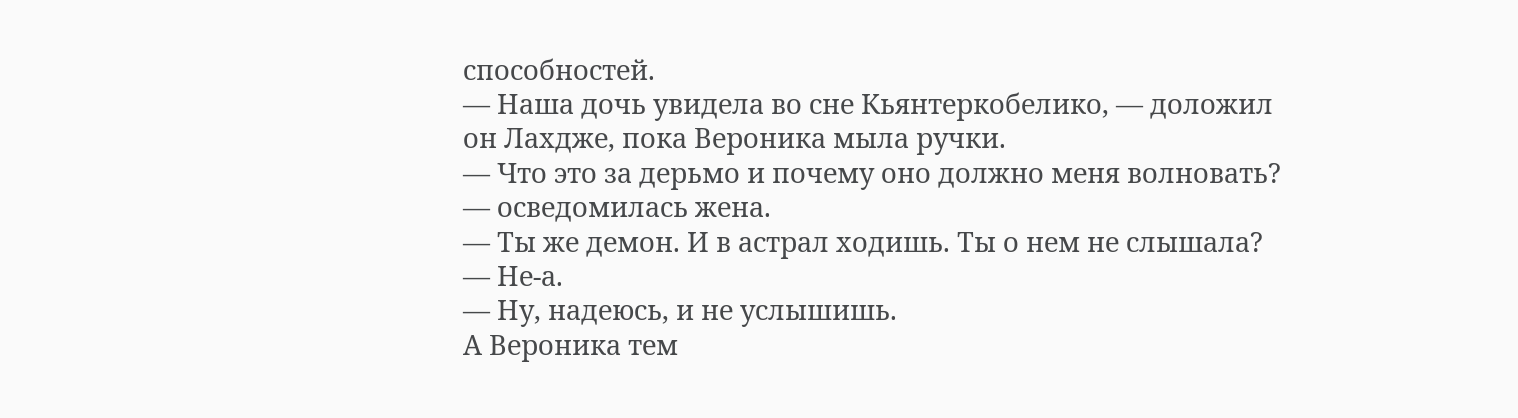способностей.
— Наша дочь увидела во сне Кьянтеркобелико, — доложил он Лахдже, пока Вероника мыла ручки.
— Что это за дерьмо и почему оно должно меня волновать? — осведомилась жена.
— Ты же демон. И в астрал ходишь. Ты о нем не слышала?
— Не-а.
— Ну, надеюсь, и не услышишь.
А Вероника тем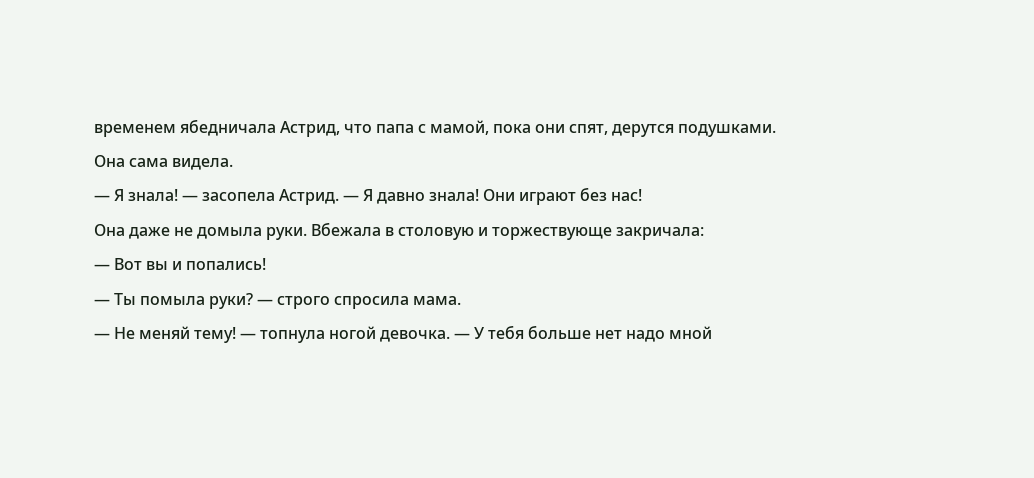временем ябедничала Астрид, что папа с мамой, пока они спят, дерутся подушками. Она сама видела.
— Я знала! — засопела Астрид. — Я давно знала! Они играют без нас!
Она даже не домыла руки. Вбежала в столовую и торжествующе закричала:
— Вот вы и попались!
— Ты помыла руки? — строго спросила мама.
— Не меняй тему! — топнула ногой девочка. — У тебя больше нет надо мной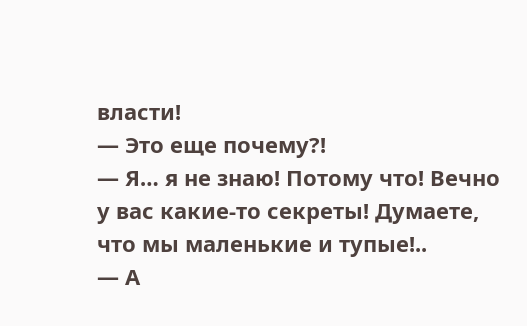власти!
— Это еще почему?!
— Я… я не знаю! Потому что! Вечно у вас какие-то секреты! Думаете, что мы маленькие и тупые!..
— А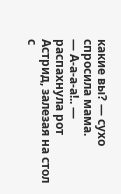какие вы? — сухо спросила мама.
— А-а-а-а!.. — распахнула рот Астрид, залезая на стол с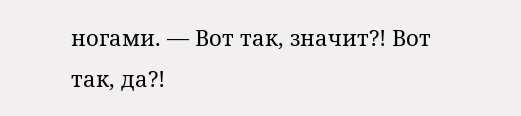ногами. — Вот так, значит?! Вот так, да?!